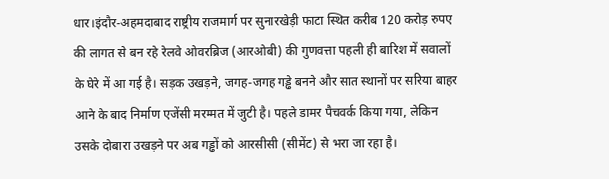धार।इंदौर-अहमदाबाद राष्ट्रीय राजमार्ग पर सुनारखेड़ी फाटा स्थित करीब 120 करोड़ रुपए की लागत से बन रहे रेलवे ओवरब्रिज (आरओबी) की गुणवत्ता पहली ही बारिश में सवालों के घेरे में आ गई है। सड़क उखड़ने, जगह-जगह गड्ढे बनने और सात स्थानों पर सरिया बाहर आने के बाद निर्माण एजेंसी मरम्मत में जुटी है। पहले डामर पैचवर्क किया गया, लेकिन उसके दोबारा उखड़ने पर अब गड्ढों को आरसीसी (सीमेंट) से भरा जा रहा है।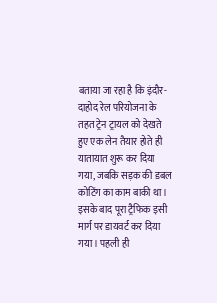बताया जा रहा है कि इंदौर-दाहोद रेल परियोजना के तहत ट्रेन ट्रायल को देखते हुए एक लेन तैयार होते ही यातायात शुरू कर दिया गया, जबकि सड़क की डबल कोटिंग का काम बाकी था। इसके बाद पूरा ट्रैफिक इसी मार्ग पर डायवर्ट कर दिया गया। पहली ही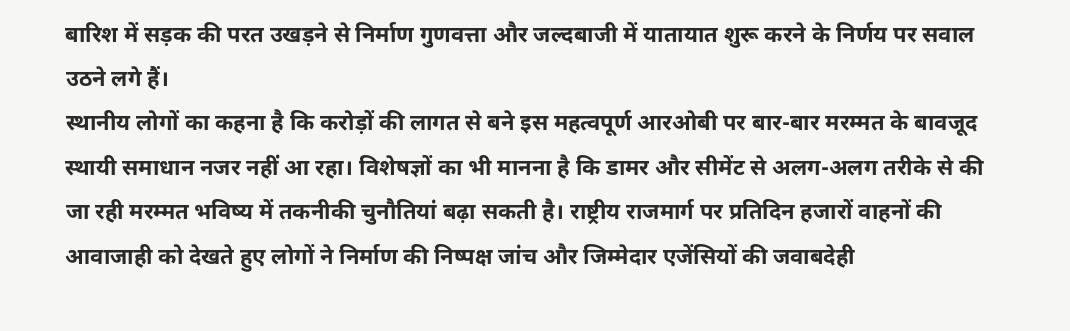बारिश में सड़क की परत उखड़ने से निर्माण गुणवत्ता और जल्दबाजी में यातायात शुरू करने के निर्णय पर सवाल उठने लगे हैं।
स्थानीय लोगों का कहना है कि करोड़ों की लागत से बने इस महत्वपूर्ण आरओबी पर बार-बार मरम्मत के बावजूद स्थायी समाधान नजर नहीं आ रहा। विशेषज्ञों का भी मानना है कि डामर और सीमेंट से अलग-अलग तरीके से की जा रही मरम्मत भविष्य में तकनीकी चुनौतियां बढ़ा सकती है। राष्ट्रीय राजमार्ग पर प्रतिदिन हजारों वाहनों की आवाजाही को देखते हुए लोगों ने निर्माण की निष्पक्ष जांच और जिम्मेदार एजेंसियों की जवाबदेही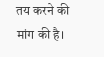तय करने की मांग की है।